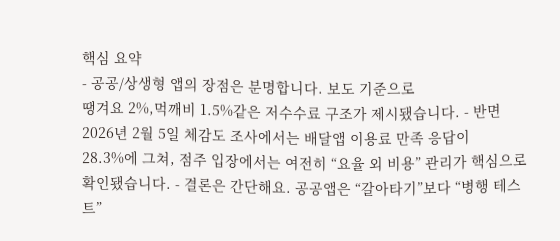핵심 요약
- 공공/상생형 앱의 장점은 분명합니다. 보도 기준으로
땡겨요 2%,먹깨비 1.5%같은 저수수료 구조가 제시됐습니다. - 반면 2026년 2월 5일 체감도 조사에서는 배달앱 이용료 만족 응답이
28.3%에 그쳐, 점주 입장에서는 여전히 “요율 외 비용” 관리가 핵심으로 확인됐습니다. - 결론은 간단해요. 공공앱은 “갈아타기”보다 “병행 테스트”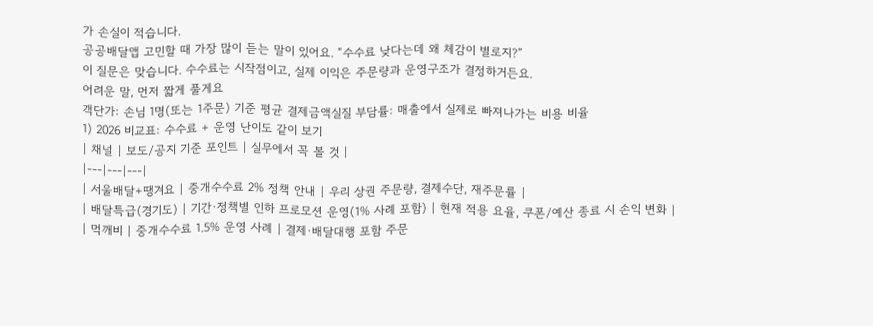가 손실이 적습니다.
공공배달앱 고민할 때 가장 많이 듣는 말이 있어요. “수수료 낮다는데 왜 체감이 별로지?”
이 질문은 맞습니다. 수수료는 시작점이고, 실제 이익은 주문량과 운영구조가 결정하거든요.
어려운 말, 먼저 짧게 풀게요
객단가: 손님 1명(또는 1주문) 기준 평균 결제금액실질 부담률: 매출에서 실제로 빠져나가는 비용 비율
1) 2026 비교표: 수수료 + 운영 난이도 같이 보기
| 채널 | 보도/공지 기준 포인트 | 실무에서 꼭 볼 것 |
|---|---|---|
| 서울배달+땡겨요 | 중개수수료 2% 정책 안내 | 우리 상권 주문량, 결제수단, 재주문률 |
| 배달특급(경기도) | 기간·정책별 인하 프로모션 운영(1% 사례 포함) | 현재 적용 요율, 쿠폰/예산 종료 시 손익 변화 |
| 먹깨비 | 중개수수료 1.5% 운영 사례 | 결제·배달대행 포함 주문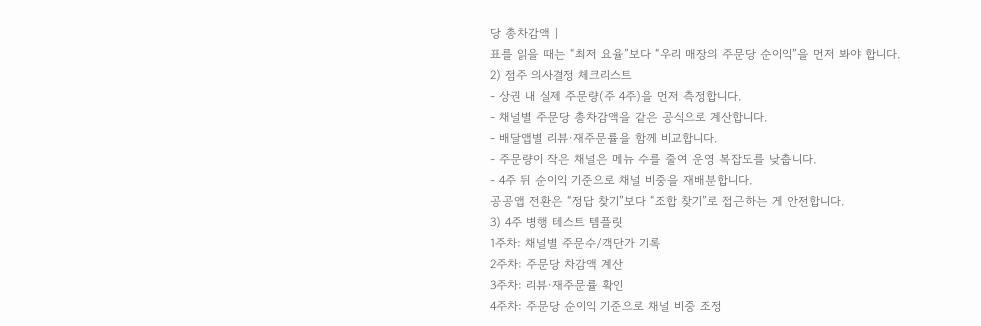당 총차감액 |
표를 읽을 때는 “최저 요율”보다 “우리 매장의 주문당 순이익”을 먼저 봐야 합니다.
2) 점주 의사결정 체크리스트
- 상권 내 실제 주문량(주 4주)을 먼저 측정합니다.
- 채널별 주문당 총차감액을 같은 공식으로 계산합니다.
- 배달앱별 리뷰·재주문률을 함께 비교합니다.
- 주문량이 작은 채널은 메뉴 수를 줄여 운영 복잡도를 낮춥니다.
- 4주 뒤 순이익 기준으로 채널 비중을 재배분합니다.
공공앱 전환은 “정답 찾기”보다 “조합 찾기”로 접근하는 게 안전합니다.
3) 4주 병행 테스트 템플릿
1주차: 채널별 주문수/객단가 기록
2주차: 주문당 차감액 계산
3주차: 리뷰·재주문률 확인
4주차: 주문당 순이익 기준으로 채널 비중 조정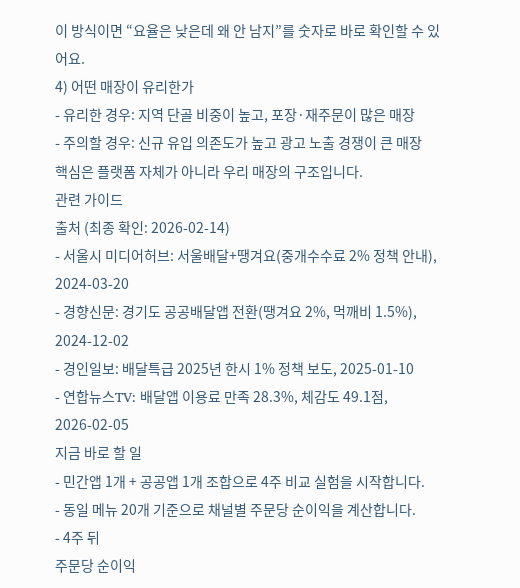이 방식이면 “요율은 낮은데 왜 안 남지”를 숫자로 바로 확인할 수 있어요.
4) 어떤 매장이 유리한가
- 유리한 경우: 지역 단골 비중이 높고, 포장·재주문이 많은 매장
- 주의할 경우: 신규 유입 의존도가 높고 광고 노출 경쟁이 큰 매장
핵심은 플랫폼 자체가 아니라 우리 매장의 구조입니다.
관련 가이드
출처 (최종 확인: 2026-02-14)
- 서울시 미디어허브: 서울배달+땡겨요(중개수수료 2% 정책 안내), 2024-03-20
- 경향신문: 경기도 공공배달앱 전환(땡겨요 2%, 먹깨비 1.5%), 2024-12-02
- 경인일보: 배달특급 2025년 한시 1% 정책 보도, 2025-01-10
- 연합뉴스TV: 배달앱 이용료 만족 28.3%, 체감도 49.1점, 2026-02-05
지금 바로 할 일
- 민간앱 1개 + 공공앱 1개 조합으로 4주 비교 실험을 시작합니다.
- 동일 메뉴 20개 기준으로 채널별 주문당 순이익을 계산합니다.
- 4주 뒤
주문당 순이익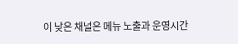이 낮은 채널은 메뉴 노출과 운영시간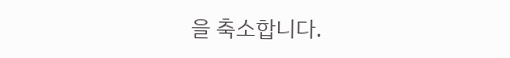을 축소합니다.